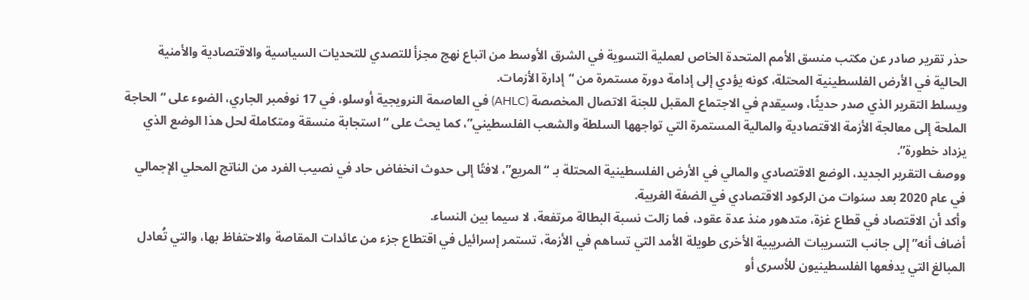حذر تقرير صادر عن مكتب منسق الأمم المتحدة الخاص لعملية التسوية في الشرق الأوسط من اتباع نهج مجزأ للتصدي للتحديات السياسية والاقتصادية والأمنية الحالية في الأرض الفلسطينية المحتلة، كونه يؤدي إلى إدامة دورة مستمرة من “إدارة الأزمات.
ويسلط التقرير الذي صدر حديثًا، وسيقدم في الاجتماع المقبل للجنة الاتصال المخصصة (AHLC) في العاصمة النرويجية أوسلو، في 17 نوفمبر الجاري، الضوء على “الحاجة الملحة إلى معالجة الأزمة الاقتصادية والمالية المستمرة التي تواجهها السلطة والشعب الفلسطيني”، كما يحث على “استجابة منسقة ومتكاملة لحل هذا الوضع الذي يزداد خطورة”.
ووصف التقرير الجديد، الوضع الاقتصادي والمالي في الأرض الفلسطينية المحتلة بـ “المريع”، لافتًا إلى حدوث انخفاض حاد في نصيب الفرد من الناتج المحلي الإجمالي في عام 2020 بعد سنوات من الركود الاقتصادي في الضفة الغربية.
وأكد أن الاقتصاد في قطاع غزة، متدهور منذ عدة عقود، فما زالت نسبة البطالة مرتفعة، لا سيما بين النساء.
أضاف أنه” إلى جانب التسريبات الضريبية الأخرى طويلة الأمد التي تساهم في الأزمة، تستمر إسرائيل في اقتطاع جزء من عائدات المقاصة والاحتفاظ بها، والتي تُعادل المبالغ التي يدفعها الفلسطينيون للأسرى أو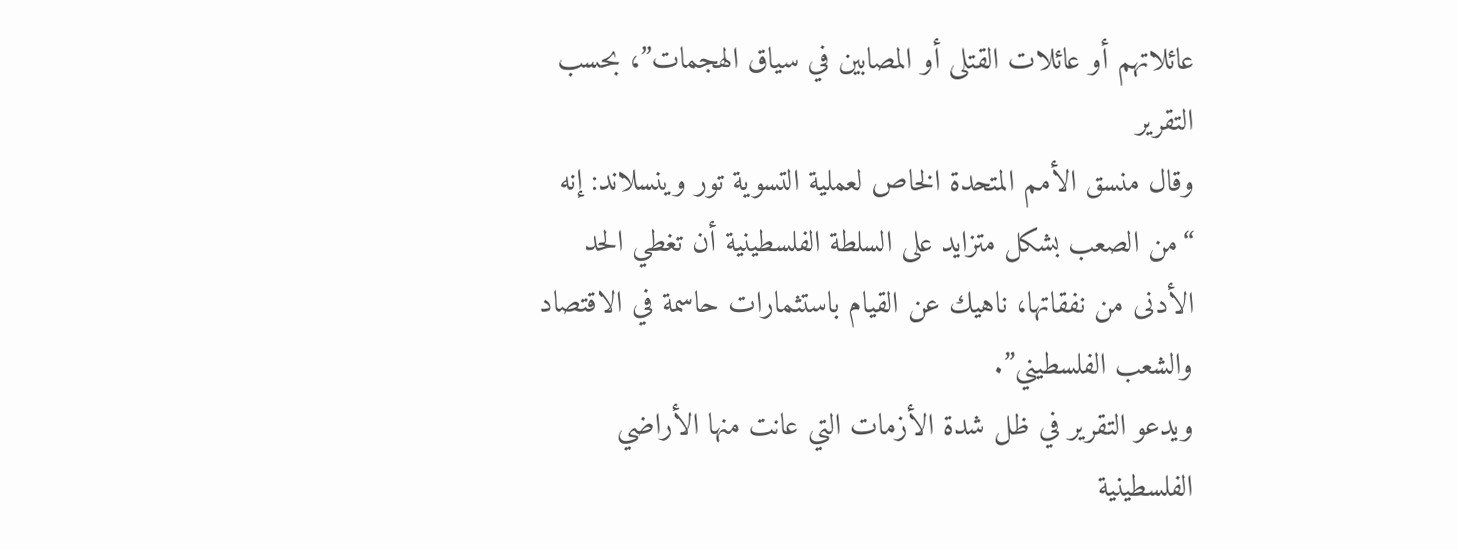عائلاتهم أو عائلات القتلى أو المصابين في سياق الهجمات”، بحسب التقرير
وقال منسق الأمم المتحدة الخاص لعملية التسوية تور وينسلاند: إنه “من الصعب بشكل متزايد على السلطة الفلسطينية أن تغطي الحد الأدنى من نفقاتها، ناهيك عن القيام باستثمارات حاسمة في الاقتصاد والشعب الفلسطيني”.
ويدعو التقرير في ظل شدة الأزمات التي عانت منها الأراضي الفلسطينية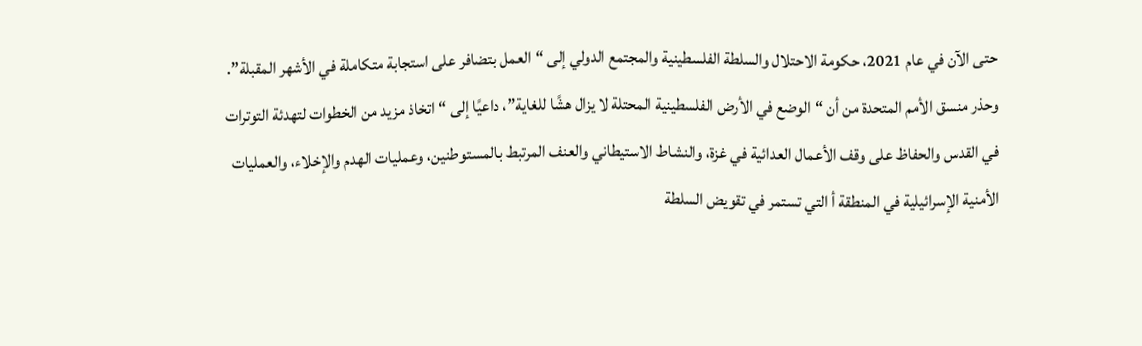حتى الآن في عام 2021، حكومة الاحتلال والسلطة الفلسطينية والمجتمع الدولي إلى “العمل بتضافر على استجابة متكاملة في الأشهر المقبلة”.
وحذر منسق الأمم المتحدة من أن “الوضع في الأرض الفلسطينية المحتلة لا يزال هشًا للغاية”، داعيًا إلى “اتخاذ مزيد من الخطوات لتهدئة التوترات في القدس والحفاظ على وقف الأعمال العدائية في غزة، والنشاط الاستيطاني والعنف المرتبط بالمستوطنين، وعمليات الهدم والإخلاء، والعمليات الأمنية الإسرائيلية في المنطقة أ التي تستمر في تقويض السلطة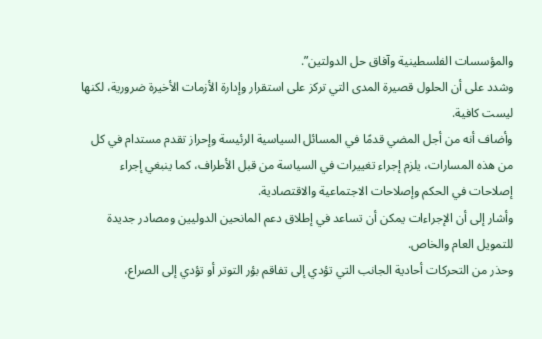والمؤسسات الفلسطينية وآفاق حل الدولتين”.
وشدد على أن الحلول قصيرة المدى التي تركز على استقرار وإدارة الأزمات الأخيرة ضرورية، لكنها ليست كافية.
وأضاف أنه من أجل المضي قدمًا في المسائل السياسية الرئيسة وإحراز تقدم مستدام في كل من هذه المسارات، يلزم إجراء تغييرات في السياسة من قبل الأطراف، كما ينبغي إجراء إصلاحات في الحكم وإصلاحات الاجتماعية والاقتصادية.
وأشار إلى أن الإجراءات يمكن أن تساعد في إطلاق دعم المانحين الدوليين ومصادر جديدة للتمويل العام والخاص.
وحذر من التحركات أحادية الجانب التي تؤدي إلى تفاقم بؤر التوتر أو تؤدي إلى الصراع،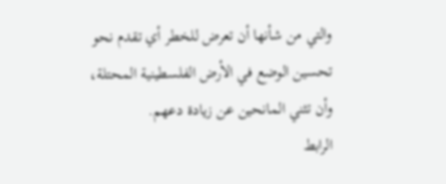والتي من شأنها أن تعرض للخطر أي تقدم نحو تحسين الوضع في الأرض الفلسطينية المحتلة، وأن تثني المانحين عن زيادة دعهم.
الرابط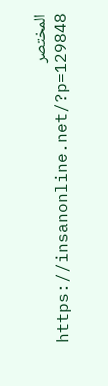المختصر https://insanonline.net/?p=129848